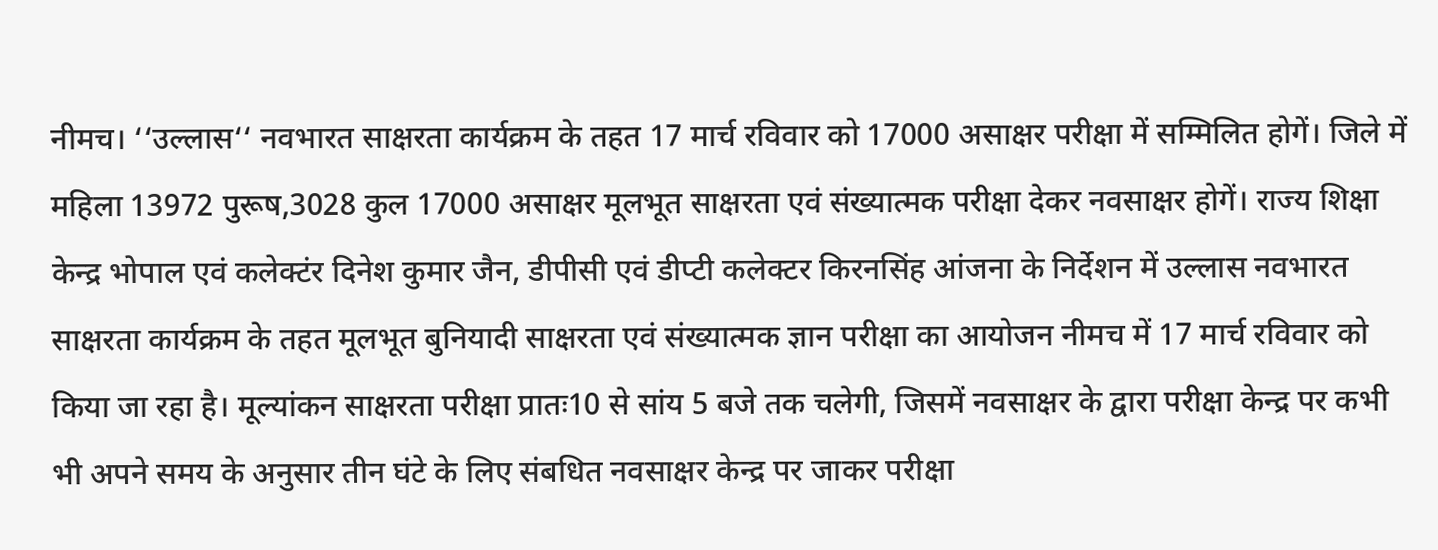नीमच। ‘‘उल्लास‘‘ नवभारत साक्षरता कार्यक्रम के तहत 17 मार्च रविवार को 17000 असाक्षर परीक्षा में सम्मिलित होगें। जिले में महिला 13972 पुरूष,3028 कुल 17000 असाक्षर मूलभूत साक्षरता एवं संख्यात्मक परीक्षा देकर नवसाक्षर होगें। राज्य शिक्षा केन्द्र भोपाल एवं कलेक्टंर दिनेश कुमार जैन, डीपीसी एवं डीप्टी कलेक्टर किरनसिंह आंजना के निर्देशन में उल्लास नवभारत साक्षरता कार्यक्रम के तहत मूलभूत बुनियादी साक्षरता एवं संख्यात्मक ज्ञान परीक्षा का आयोजन नीमच में 17 मार्च रविवार को किया जा रहा है। मूल्यांकन साक्षरता परीक्षा प्रातः10 से सांय 5 बजे तक चलेगी, जिसमें नवसाक्षर के द्वारा परीक्षा केन्द्र पर कभी भी अपने समय के अनुसार तीन घंटे के लिए संबधित नवसाक्षर केन्द्र पर जाकर परीक्षा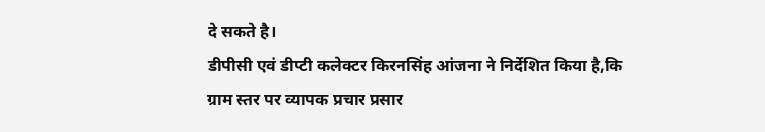दे सकते है।
डीपीसी एवं डीप्टी कलेक्टर किरनसिंह आंजना ने निर्देशित किया है,कि ग्राम स्तर पर व्यापक प्रचार प्रसार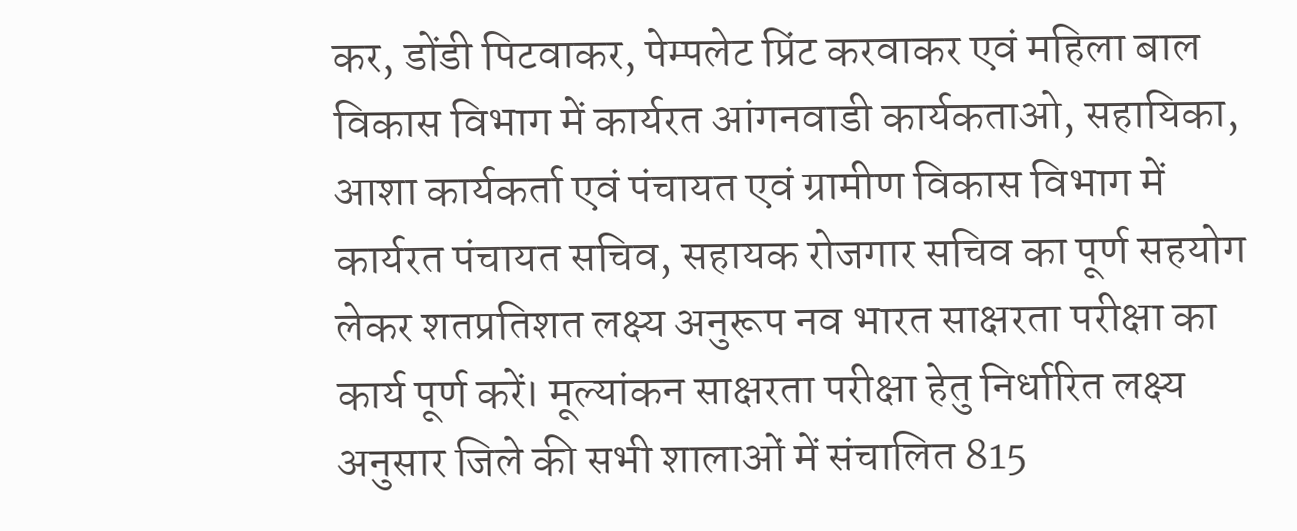कर, डोंडी पिटवाकर, पेम्पलेट प्रिंट करवाकर एवं महिला बाल विकास विभाग में कार्यरत आंगनवाडी कार्यकताओ, सहायिका, आशा कार्यकर्ता एवं पंचायत एवं ग्रामीण विकास विभाग में कार्यरत पंचायत सचिव, सहायक रोजगार सचिव का पूर्ण सहयोग लेकर शतप्रतिशत लक्ष्य अनुरूप नव भारत साक्षरता परीक्षा का कार्य पूर्ण करें। मूल्यांकन साक्षरता परीक्षा हेतु निर्धारित लक्ष्य अनुसार जिले की सभी शालाओं में संचालित 815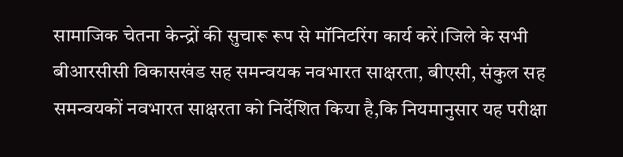सामाजिक चेतना केन्द्रों की सुचारू रूप से मॉनिटरिंग कार्य करें।जिले के सभी बीआरसीसी विकासखंड सह समन्वयक नवभारत साक्षरता, बीएसी, संकुल सह समन्वयकों नवभारत साक्षरता को निर्देशित किया है,कि नियमानुसार यह परीक्षा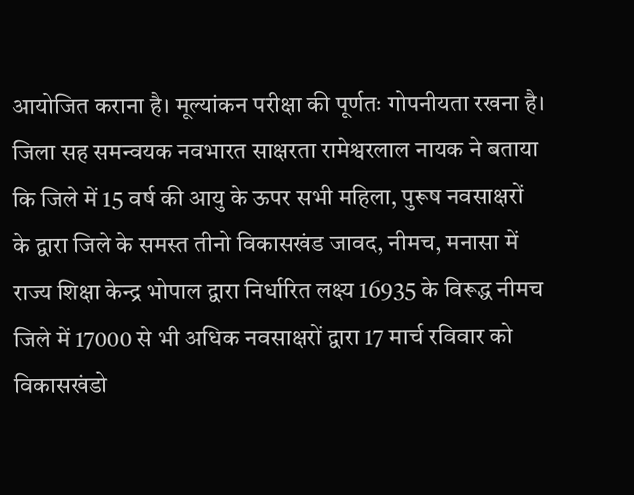आयोजित कराना है। मूल्यांकन परीक्षा की पूर्णतः गोपनीयता रखना है।
जिला सह समन्वयक नवभारत साक्षरता रामेश्वरलाल नायक ने बताया कि जिले में 15 वर्ष की आयु के ऊपर सभी महिला, पुरूष नवसाक्षरों के द्वारा जिले के समस्त तीनो विकासखंड जावद, नीमच, मनासा में राज्य शिक्षा केन्द्र भोपाल द्वारा निर्धारित लक्ष्य 16935 के विरूद्ध नीमच जिले में 17000 से भी अधिक नवसाक्षरों द्वारा 17 मार्च रविवार को विकासखंडो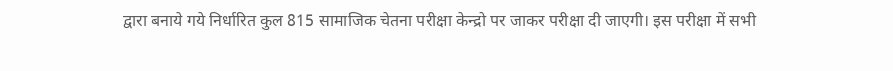द्वारा बनाये गये निर्धारित कुल 815 सामाजिक चेतना परीक्षा केन्द्रो पर जाकर परीक्षा दी जाएगी। इस परीक्षा में सभी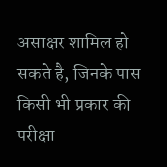असाक्षर शामिल हो सकते है, जिनके पास किसी भी प्रकार की परीक्षा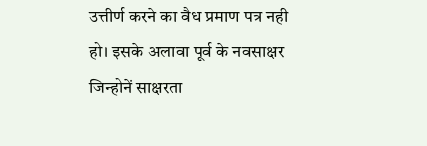उत्तीर्ण करने का वैध प्रमाण पत्र नही हो। इसके अलावा पूर्व के नवसाक्षर जिन्होनें साक्षरता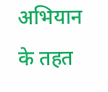अभियान के तहत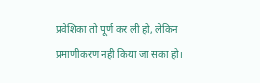प्रवेशिका तो पूर्ण कर ली हो, लेकिन प्रमाणीकरण नही किया जा सका हो।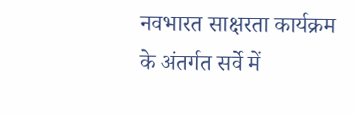नवभारत साक्षरता कार्यक्रम के अंतर्गत सर्वे में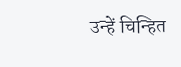उन्हें चिन्हित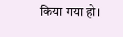किया गया हो।